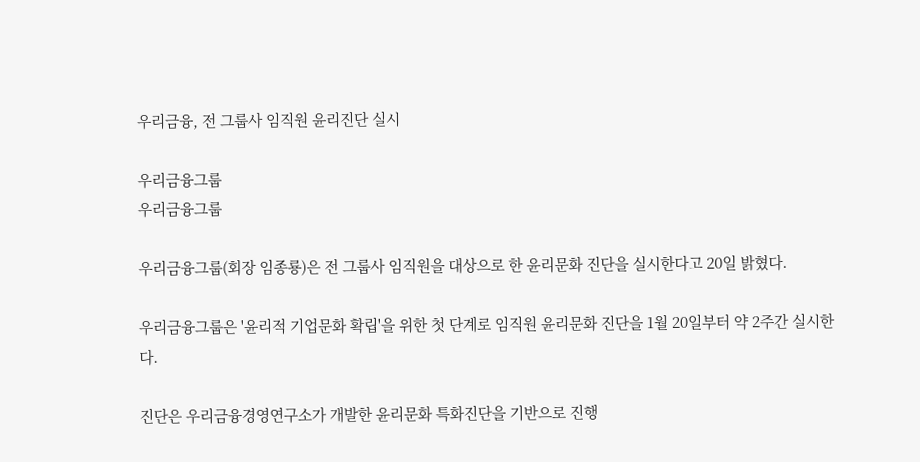우리금융, 전 그룹사 임직원 윤리진단 실시

우리금융그룹
우리금융그룹

우리금융그룹(회장 임종룡)은 전 그룹사 임직원을 대상으로 한 윤리문화 진단을 실시한다고 20일 밝혔다.

우리금융그룹은 '윤리적 기업문화 확립'을 위한 첫 단계로 임직원 윤리문화 진단을 1월 20일부터 약 2주간 실시한다.

진단은 우리금융경영연구소가 개발한 윤리문화 특화진단을 기반으로 진행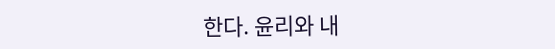한다. 윤리와 내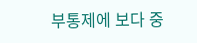부통제에 보다 중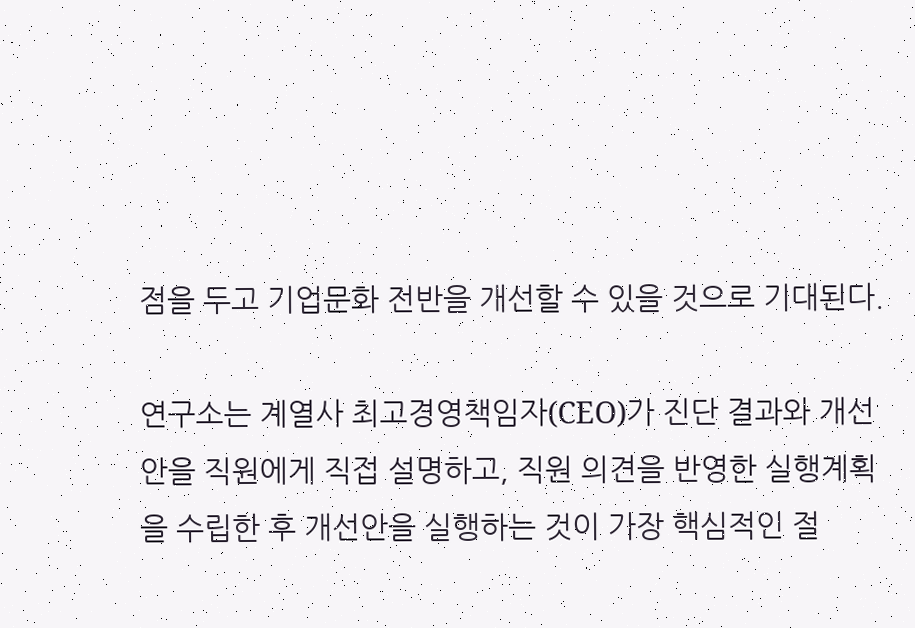점을 두고 기업문화 전반을 개선할 수 있을 것으로 기대된다.

연구소는 계열사 최고경영책임자(CEO)가 진단 결과와 개선안을 직원에게 직접 설명하고, 직원 의견을 반영한 실행계획을 수립한 후 개선안을 실행하는 것이 가장 핵심적인 절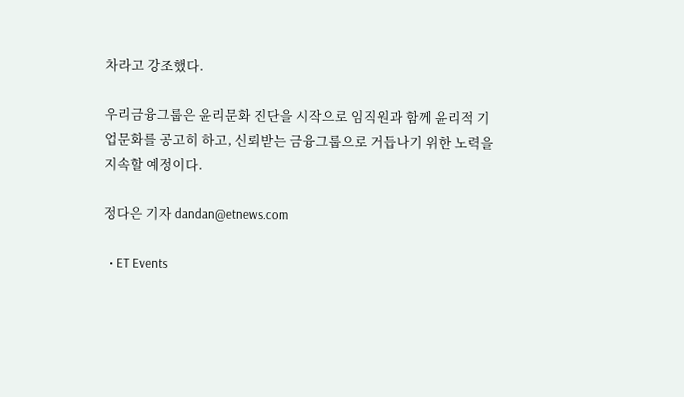차라고 강조했다.

우리금융그룹은 윤리문화 진단을 시작으로 임직원과 함께 윤리적 기업문화를 공고히 하고, 신뢰받는 금융그룹으로 거듭나기 위한 노력을 지속할 예정이다.

정다은 기자 dandan@etnews.com

  • ET Events